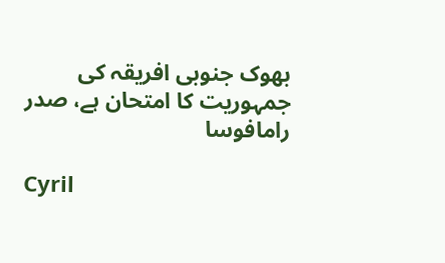بھوک جنوبی افریقہ کی جمہوریت کا امتحان ہے، صدر رامافوسا

Cyril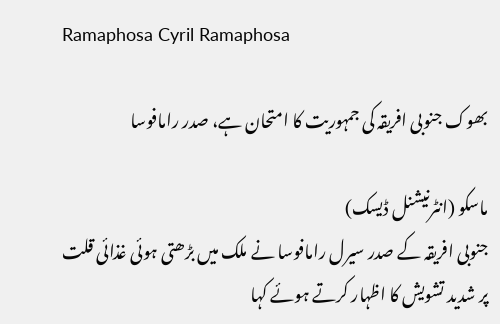Ramaphosa Cyril Ramaphosa

بھوک جنوبی افریقہ کی جمہوریت کا امتحان ہے، صدر رامافوسا

ماسکو (انٹرنیشنل ڈیسک)
جنوبی افریقہ کے صدر سیرل رامافوسا نے ملک میں بڑھتی ہوئی غذائی قلت پر شدید تشویش کا اظہار کرتے ہوئے کہا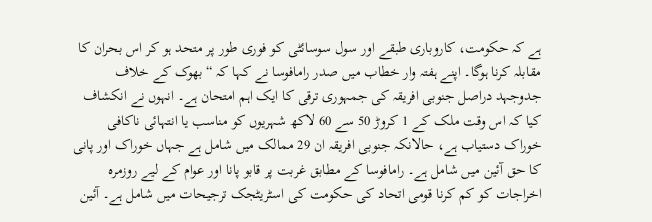ہے کہ حکومت، کاروباری طبقے اور سول سوسائٹی کو فوری طور پر متحد ہو کر اس بحران کا مقابلہ کرنا ہوگا۔ اپنے ہفتہ وار خطاب میں صدر رامافوسا نے کہا کہ “بھوک کے خلاف جدوجہد دراصل جنوبی افریقہ کی جمہوری ترقی کا ایک اہم امتحان ہے۔ انہوں نے انکشاف کیا کہ اس وقت ملک کے 1 کروڑ 50 سے 60 لاکھ شہریوں کو مناسب یا انتہائی ناکافی خوراک دستیاب ہے، حالانکہ جنوبی افریقہ ان 29 ممالک میں شامل ہے جہاں خوراک اور پانی کا حق آئین میں شامل ہے۔ رامافوسا کے مطابق غربت پر قابو پانا اور عوام کے لیے روزمرہ اخراجات کو کم کرنا قومی اتحاد کی حکومت کی اسٹریٹجک ترجیحات میں شامل ہے۔ آئین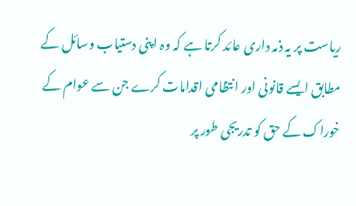ریاست پر یہ ذمہ داری عائد کرتا ہے کہ وہ اپنی دستیاب وسائل کے مطابق ایسے قانونی اور انتظامی اقدامات کرے جن سے عوام کے خوراک کے حق کو تدریجی طور پر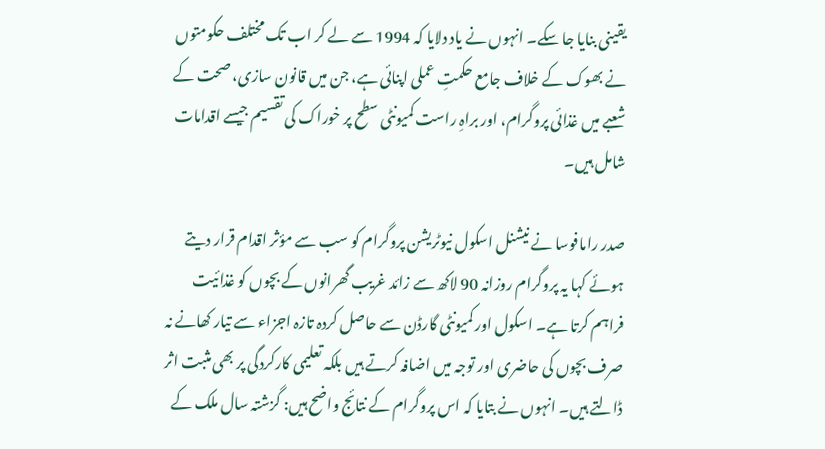یقینی بنایا جا سکے۔ انہوں نے یاد دلایا کہ 1994 سے لے کر اب تک مختلف حکومتوں نے بھوک کے خلاف جامع حکمتِ عملی اپنائی ہے، جن میں قانون سازی، صحت کے شعبے میں غذائی پروگرام، اور براہِ راست کمیونٹی سطح پر خوراک کی تقسیم جیسے اقدامات شامل ہیں۔

صدر رامافوسا نے نیشنل اسکول نیوٹریشن پروگرام کو سب سے مؤثر اقدام قرار دیتے ہوئے کہا یہ پروگرام روزانہ 90 لاکھ سے زائد غریب گھرانوں کے بچوں کو غذائیت فراہم کرتا ہے۔ اسکول اور کمیونٹی گارڈن سے حاصل کردہ تازہ اجزاء سے تیار کھانے نہ صرف بچوں کی حاضری اور توجہ میں اضافہ کرتے ہیں بلکہ تعلیمی کارکردگی پر بھی مثبت اثر ڈالتے ہیں۔ انہوں نے بتایا کہ اس پروگرام کے نتائج واضح ہیں: گزشتہ سال ملک کے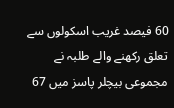60 فیصد غریب اسکولوں سے تعلق رکھنے والے طلبہ نے مجموعی بیچلر پاسز میں 67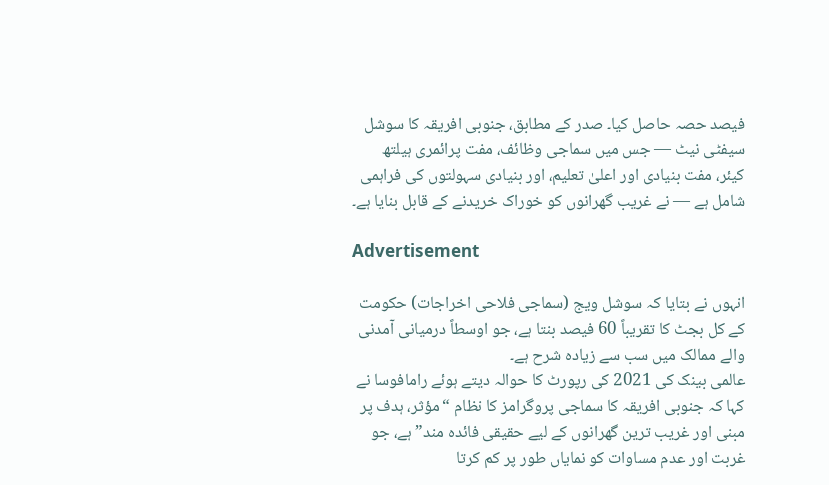فیصد حصہ حاصل کیا۔ صدر کے مطابق، جنوبی افریقہ کا سوشل سیفٹی نیٹ — جس میں سماجی وظائف، مفت پرائمری ہیلتھ کیئر، مفت بنیادی اور اعلیٰ تعلیم، اور بنیادی سہولتوں کی فراہمی شامل ہے — نے غریب گھرانوں کو خوراک خریدنے کے قابل بنایا ہے۔

Advertisement

انہوں نے بتایا کہ سوشل ویج (سماجی فلاحی اخراجات) حکومت کے کل بجٹ کا تقریباً 60 فیصد بنتا ہے، جو اوسطاً درمیانی آمدنی والے ممالک میں سب سے زیادہ شرح ہے۔
عالمی بینک کی 2021 کی رپورٹ کا حوالہ دیتے ہوئے رامافوسا نے کہا کہ جنوبی افریقہ کا سماجی پروگرامز کا نظام “مؤثر، ہدف پر مبنی اور غریب ترین گھرانوں کے لیے حقیقی فائدہ مند” ہے، جو غربت اور عدم مساوات کو نمایاں طور پر کم کرتا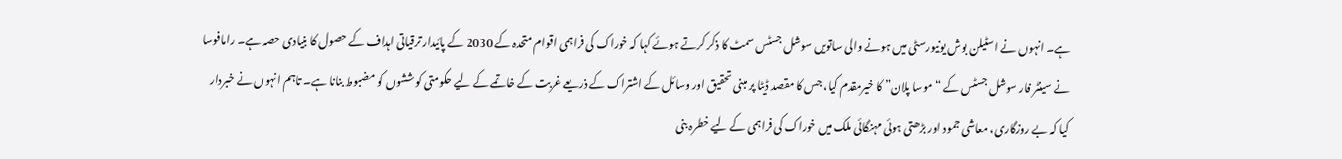ہے۔ انہوں نے اسٹیلن بوش یونیورسٹی میں ہونے والی ساتویں سوشل جسٹس سمٹ کا ذکر کرتے ہوئے کہا کہ خوراک کی فراہمی اقوام متحدہ کے 2030 کے پائیدار ترقیاتی اہداف کے حصول کا بنیادی حصہ ہے۔ رامافوسا نے سینٹر فار سوشل جسٹس کے “موسا پلان” کا خیرمقدم کیا، جس کا مقصد ڈیٹا پر مبنی تحقیق اور وسائل کے اشتراک کے ذریعے غربت کے خاتمے کے لیے حکومتی کوششوں کو مضبوط بنانا ہے۔ تاہم انہوں نے خبردار کیا کہ بے روزگاری، معاشی جمود اور بڑھتی ہوئی مہنگائی ملک میں خوراک کی فراہمی کے لیے خطرہ بنی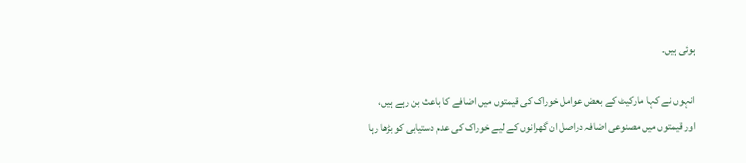ہوئی ہیں۔

انہوں نے کہا مارکیٹ کے بعض عوامل خوراک کی قیمتوں میں اضافے کا باعث بن رہے ہیں، اور قیمتوں میں مصنوعی اضافہ دراصل ان گھرانوں کے لیے خوراک کی عدم دستیابی کو بڑھا رہا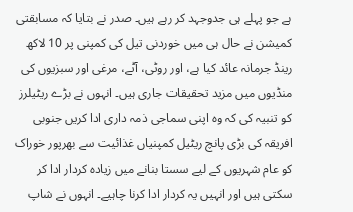ہے جو پہلے ہی جدوجہد کر رہے ہیں۔ صدر نے بتایا کہ مسابقتی کمیشن نے حال ہی میں خوردنی تیل کی کمپنی پر 10 لاکھ رینڈ جرمانہ عائد کیا ہے، اور روٹی، آٹے، مرغی اور سبزیوں کی منڈیوں میں مزید تحقیقات جاری ہیں۔ انہوں نے بڑے ریٹیلرز کو تنبیہ کی کہ وہ اپنی سماجی ذمہ داری ادا کریں جنوبی افریقہ کی بڑی پانچ ریٹیل کمپنیاں غذائیت سے بھرپور خوراک کو عام شہریوں کے لیے سستا بنانے میں زیادہ کردار ادا کر سکتی ہیں اور انہیں یہ کردار ادا کرنا چاہیے۔ انہوں نے شاپ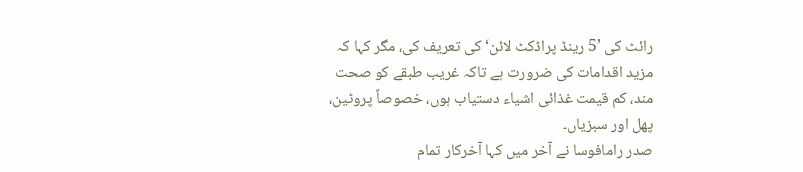رائٹ کی ’5 رینڈ پراڈکٹ لائن‘ کی تعریف کی، مگر کہا کہ مزید اقدامات کی ضرورت ہے تاکہ غریب طبقے کو صحت مند، کم قیمت غذائی اشیاء دستیاب ہوں، خصوصاً پروٹین، پھل اور سبزیاں۔
صدر رامافوسا نے آخر میں کہا آخرکار تمام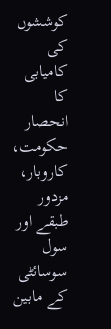کوششوں کی کامیابی کا انحصار حکومت، کاروبار، مزدور طبقے اور سول سوسائٹی کے مابین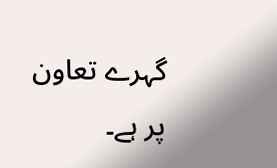گہرے تعاون پر ہے۔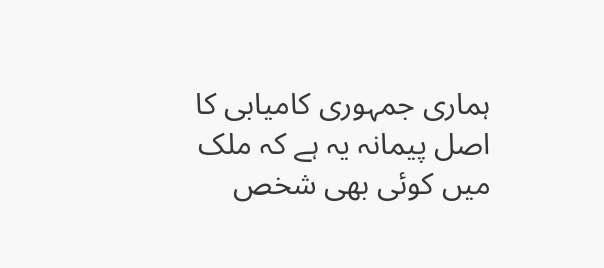ہماری جمہوری کامیابی کا اصل پیمانہ یہ ہے کہ ملک میں کوئی بھی شخص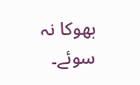بھوکا نہ سوئے۔